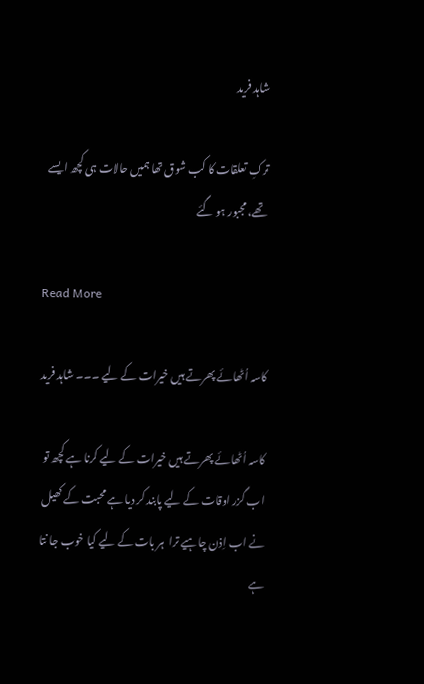شاہد فرید

ترکِ تعلقات کا کب شوق تھا ہمیں حالات ہی کچھ ایسے تھے، مجبور ہو گئے

Read More

کاسہ اُٹھائے پھرتے ہیں خیرات کے لیے ۔۔۔ شاہد فرید

کاسہ اُٹھائے پھرتے ہیں خیرات کے لیے کرنا ہے کچھ تو اب گزر اوقات کے لیے پابند کر دیا ہے محبت کے کھیل نے اب اِذن چاہیے ترا  ہر بات کے لیے کیا خوب جا نتا ہے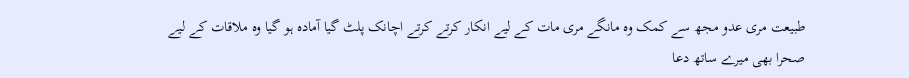طبیعت مری عدو مجھ سے کمک وہ مانگے مری مات کے لیے انکار کرتے کرتے اچانک پلٹ گیا آمادہ ہو گیا وہ ملاقات کے لیے صحرا بھی میرے ساتھ دعا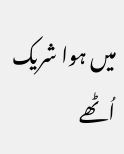میں ہوا شریک اُٹھے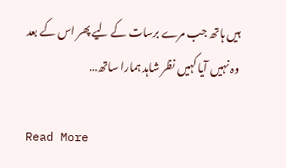ہیں ہاتھ جب مرے برسات کے لیے پھر اس کے بعد وہ نہیں آیا کہیں نظر شاہد ہمارا ساتھ…

Read More